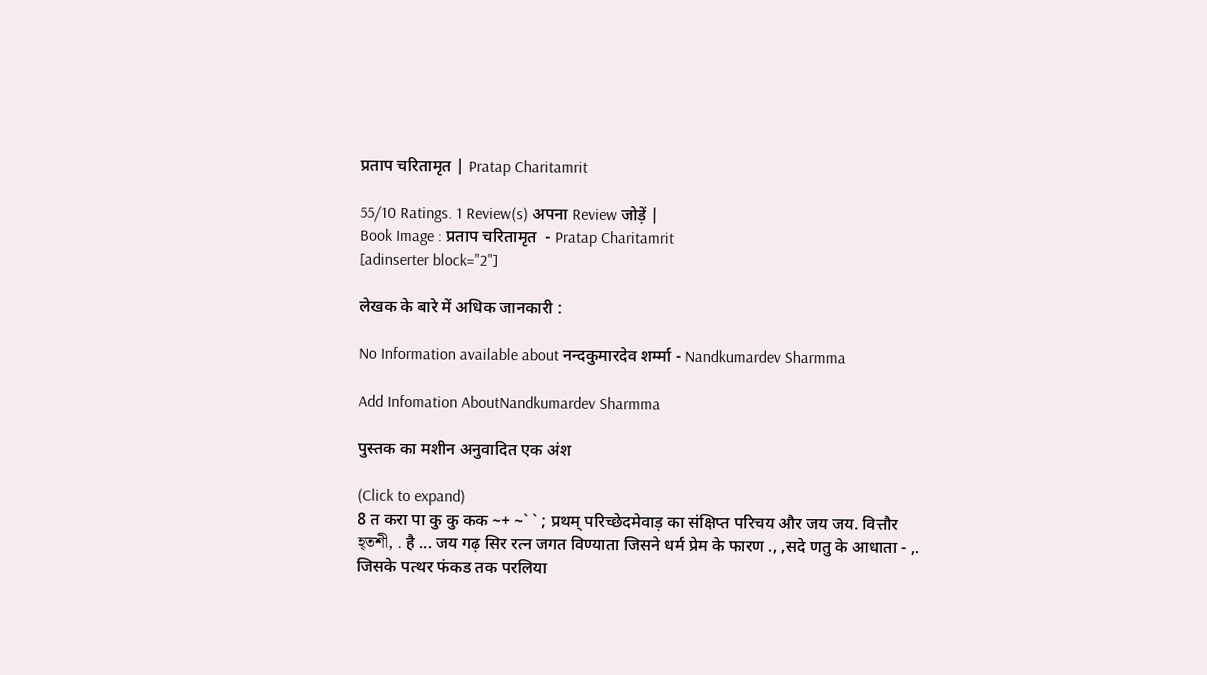प्रताप चरितामृत | Pratap Charitamrit

55/10 Ratings. 1 Review(s) अपना Review जोड़ें |
Book Image : प्रताप चरितामृत  - Pratap Charitamrit
[adinserter block="2"]

लेखक के बारे में अधिक जानकारी :

No Information available about नन्दकुमारदेव शर्म्मा - Nandkumardev Sharmma

Add Infomation AboutNandkumardev Sharmma

पुस्तक का मशीन अनुवादित एक अंश

(Click to expand)
8 त करा पा कु कु कक ~+ ~` ` ; प्रथम्‌ परिच्छेदमेवाड़ का संक्षिप्त परिचय और जय जय. वित्तौर হ্তশী, . है ... जय गढ़ सिर रत्न जगत विण्याता जिसने धर्म प्रेम के फारण ., ,सदे णतु के आधाता - ,. जिसके पत्थर फंकड तक परलिया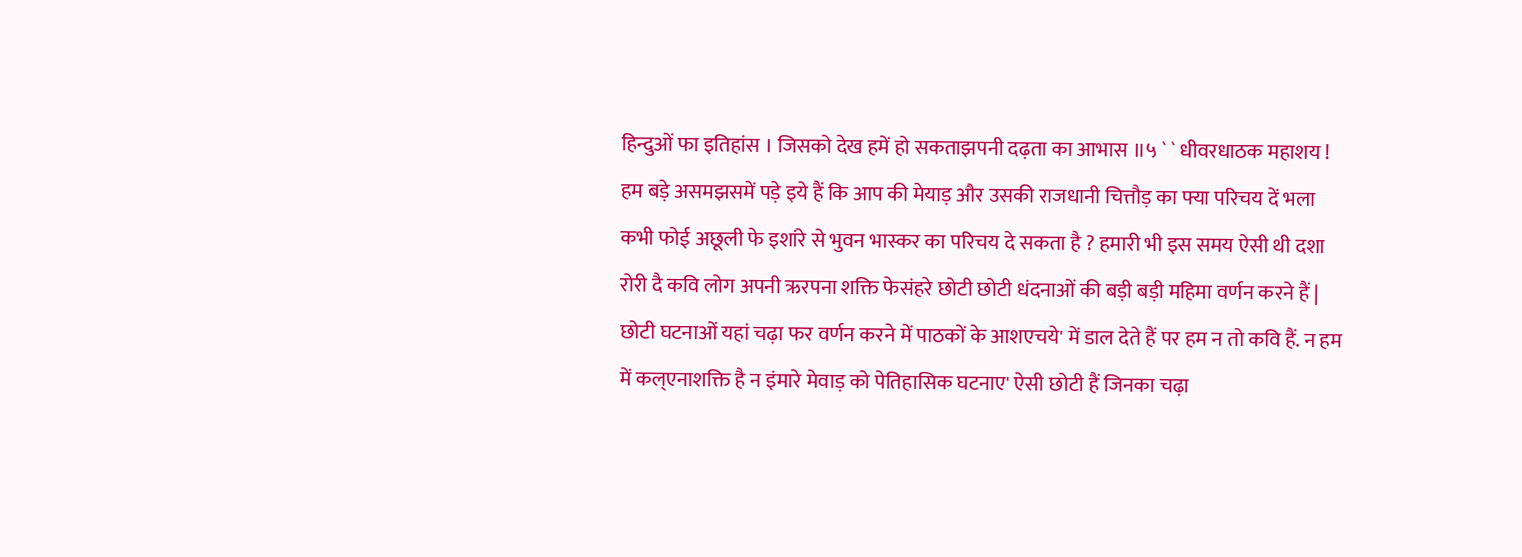हिन्दुओं फा इतिहांस । जिसको देख हमें हो सकताझपनी दढ़ता का आभास ॥५ ` ` धीवरधाठक महाशय ! हम बड़े असमझसमें पड़े इये हैं कि आप की मेयाड़ और उसकी राजधानी चित्तौड़ का फ्या परिचय दें भला कभी फोई अछूली फे इशांरे से भुवन भास्कर का परिचय दे सकता है ? हमारी भी इस समय ऐसी थी दशा रोरी दै कवि लोग अपनी ऋरपना शक्ति फेसंहरे छोटी छोटी धंदनाओं की बड़ी बड़ी महिमा वर्णन करने हैं | छोटी घटनाओं यहां चढ़ा फर वर्णन करने में पाठकों के आशएचये' में डाल देते हैं पर हम न तो कवि हैं. न हम में कल्एनाशक्ति है न इंमारे मेवाड़ को पेतिहासिक घटनाए' ऐसी छोटी हैं जिनका चढ़ा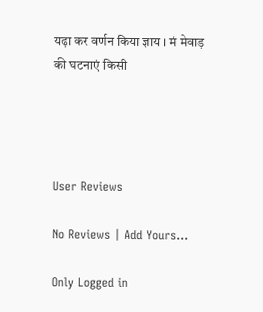यढ़ा कर वर्णन किया ज्ञाय । मं मेवाड़ की घटनाएं किसी




User Reviews

No Reviews | Add Yours...

Only Logged in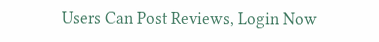Users Can Post Reviews, Login Now